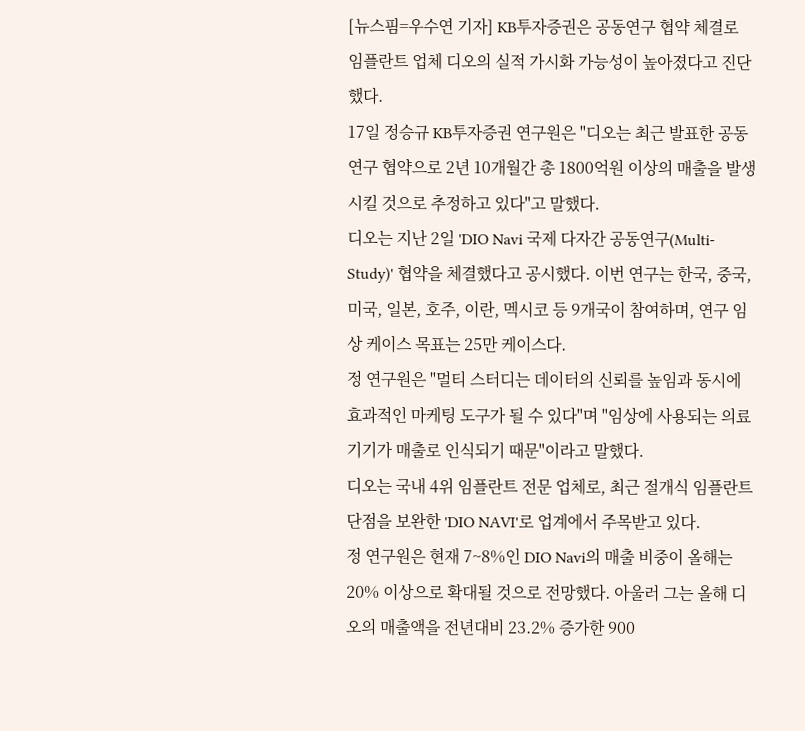[뉴스핌=우수연 기자] KB투자증권은 공동연구 협약 체결로 임플란트 업체 디오의 실적 가시화 가능성이 높아졌다고 진단했다.
17일 정승규 KB투자증권 연구원은 "디오는 최근 발표한 공동연구 협약으로 2년 10개월간 총 1800억원 이상의 매출을 발생시킬 것으로 추정하고 있다"고 말했다.
디오는 지난 2일 'DIO Navi 국제 다자간 공동연구(Multi-Study)' 협약을 체결했다고 공시했다. 이번 연구는 한국, 중국, 미국, 일본, 호주, 이란, 멕시코 등 9개국이 참여하며, 연구 임상 케이스 목표는 25만 케이스다.
정 연구원은 "멀티 스터디는 데이터의 신뢰를 높임과 동시에 효과적인 마케팅 도구가 될 수 있다"며 "임상에 사용되는 의료기기가 매출로 인식되기 때문"이라고 말했다.
디오는 국내 4위 임플란트 전문 업체로, 최근 절개식 임플란트 단점을 보완한 'DIO NAVI'로 업계에서 주목받고 있다.
정 연구원은 현재 7~8%인 DIO Navi의 매출 비중이 올해는 20% 이상으로 확대될 것으로 전망했다. 아울러 그는 올해 디오의 매출액을 전년대비 23.2% 증가한 900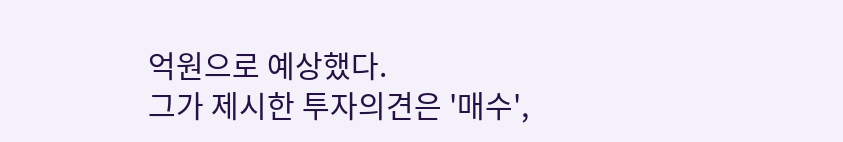억원으로 예상했다.
그가 제시한 투자의견은 '매수',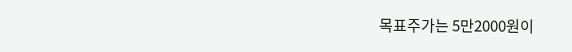목표주가는 5만2000원이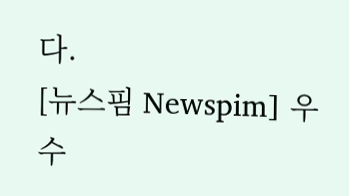다.
[뉴스핌 Newspim] 우수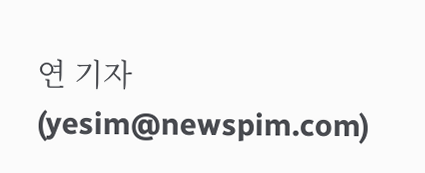연 기자 (yesim@newspim.com)